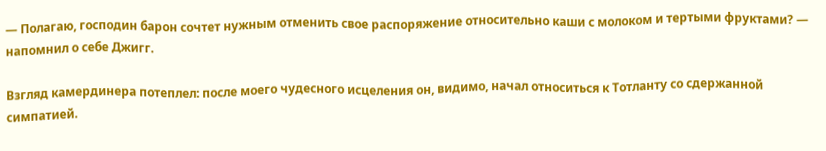— Полагаю, господин барон сочтет нужным отменить свое распоряжение относительно каши с молоком и тертыми фруктами? — напомнил о себе Джигг.

Взгляд камердинера потеплел: после моего чудесного исцеления он, видимо, начал относиться к Тотланту со сдержанной симпатией.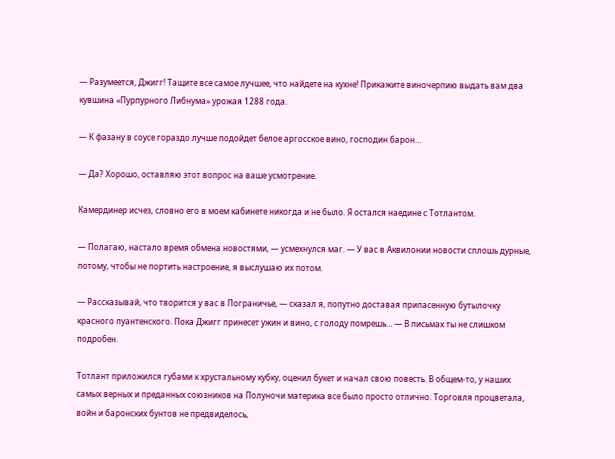— Разумеется, Джигг! Тащите все самое лучшее, что найдете на кухне! Прикажите виночерпию выдать вам два кувшина «Пурпурного Либнума» урожая 1288 года.

— К фазану в соусе гораздо лучше подойдет белое аргосское вино, господин барон…

— Да? Хорошо, оставляю этот вопрос на ваше усмотрение.

Камердинер исчез, словно его в моем кабинете никогда и не было. Я остался наедине с Тотлантом.

— Полагаю, настало время обмена новостями, — усмехнулся маг. — У вас в Аквилонии новости сплошь дурные, потому, чтобы не портить настроение, я выслушаю их потом.

— Рассказывай, что творится у вас в Пограничье, — сказал я, попутно доставая припасенную бутылочку красного пуантенского. Пока Джигг принесет ужин и вино, с голоду помрешь… — В письмах ты не слишком подробен.

Тотлант приложился губами к хрустальному кубку, оценил букет и начал свою повесть. В общем-то, у наших самых верных и преданных союзников на Полуночи материка все было просто отлично. Торговля процветала, войн и баронских бунтов не предвиделось,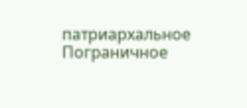патриархальное Пограничное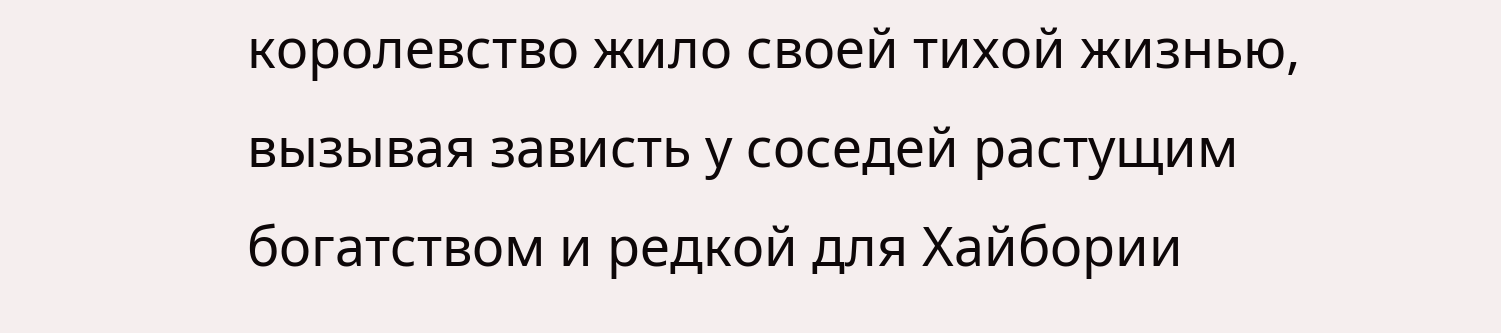королевство жило своей тихой жизнью, вызывая зависть у соседей растущим богатством и редкой для Хайбории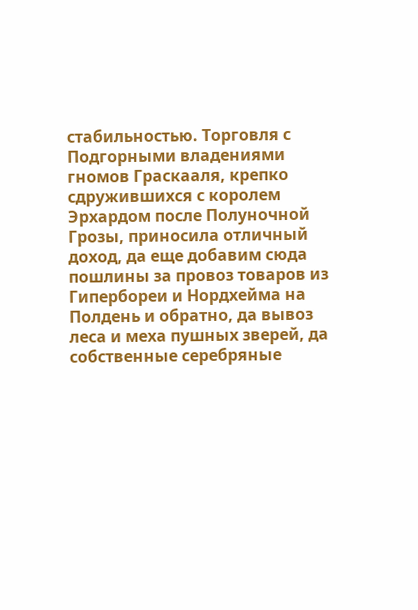стабильностью. Торговля с Подгорными владениями гномов Граскааля, крепко сдружившихся с королем Эрхардом после Полуночной Грозы, приносила отличный доход, да еще добавим сюда пошлины за провоз товаров из Гипербореи и Нордхейма на Полдень и обратно, да вывоз леса и меха пушных зверей, да собственные серебряные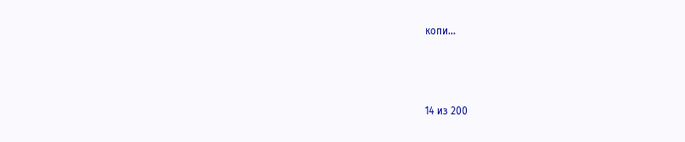копи…



14 из 200